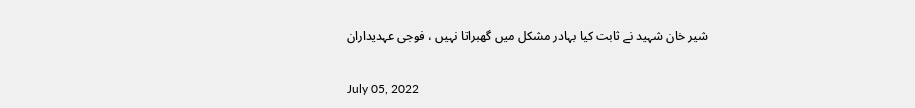شیر خان شہید نے ثابت کیا بہادر مشکل میں گھبراتا نہیں ، فوجی عہدیداران

July 05, 2022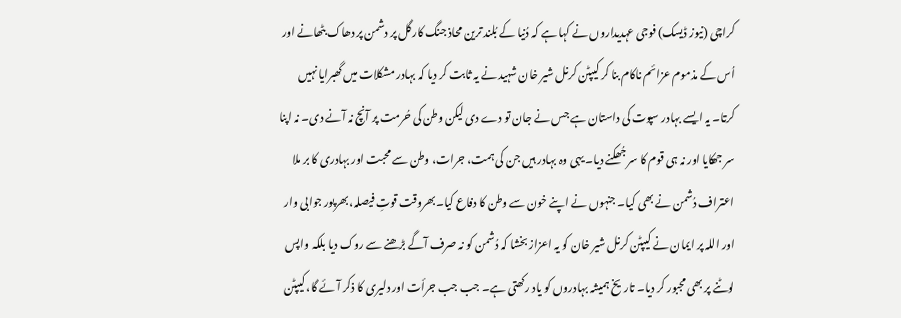کراچی (نیوز ڈیسک) فوجی عہدیداروں نے کہا ہے کہ دُنیا کے بُلند ترین محاذ جنگ کارگل پر دشمن پر دھاک بٹھانے اور اُس کے مذموم عزائم ناکام بنا کر کیپٹن کرنل شیر خان شہید نے یہ ثابت کر دیا کہ بہادر مشکلات میں گھبرایا نہیں کرتا۔ یہ ایسے بہادر سپوت کی داستان ہے جس نے جان تو دے دی لیکن وطن کی حُرمت پر آنچ نہ آنے دی۔ نہ اپنا سر جھکایا اور نہ ہی قوم کا سر جُھکنے دیا۔ یہی وہ بہادر ہیں جن کی ہمت، جرات، وطن سے محبت اور بہادری کا بر ملا اعتراف دُشمن نے بھی کیا۔ جنہوں نے اپنے خون سے وطن کا دفاع کیا۔بھروقت قوتِ فیصلہ، بھرپور جوابی وار اور اللہ پر ایمان نے کیپٹن کرنل شیر خان کو یہ اعزاز بخشا کہ دُشمن کو نہ صرف آگے بڑھنے سے روک دیا بلکہ واپس لوٹنے پر بھی مجبور کر دیا۔ تاریخ ہمیشہ بہادروں کو یاد رکھتی ہے۔ جب جب جرأت اور دلیری کا ذکر آئے گا، کیپٹن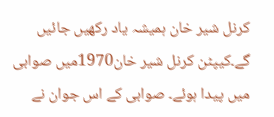کرنل شیر خان ہمیشہ یاد رکھیں جائیں گے۔کیپٹن کرنل شیر خان1970میں صوابی میں پیدا ہوئے۔ صوابی کے اس جوان نے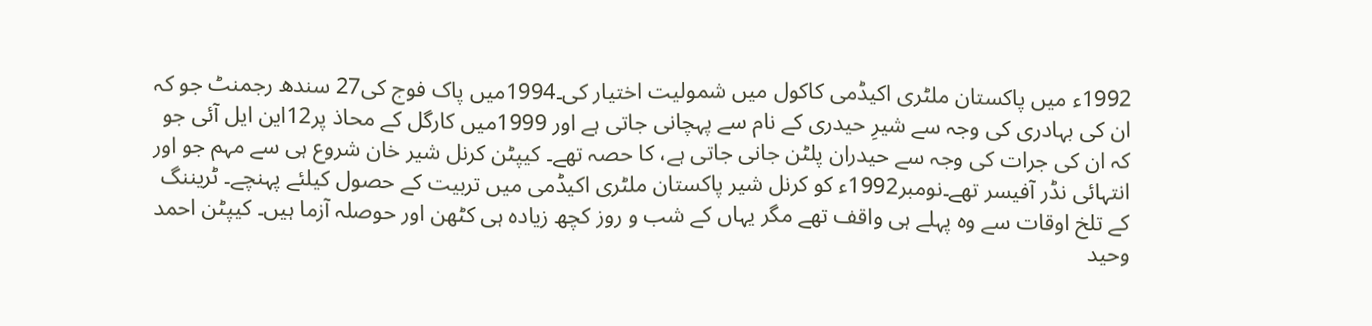1992ء میں پاکستان ملٹری اکیڈمی کاکول میں شمولیت اختیار کی۔1994میں پاک فوج کی27 سندھ رجمنٹ جو کہ ان کی بہادری کی وجہ سے شیرِ حیدری کے نام سے پہچانی جاتی ہے اور 1999میں کارگل کے محاذ پر12این ایل آئی جو کہ ان کی جرات کی وجہ سے حیدران پلٹن جانی جاتی ہے، کا حصہ تھے۔ کیپٹن کرنل شیر خان شروع ہی سے مہم جو اور انتہائی نڈر آفیسر تھے۔نومبر1992ء کو کرنل شیر پاکستان ملٹری اکیڈمی میں تربیت کے حصول کیلئے پہنچے۔ ٹریننگ کے تلخ اوقات سے وہ پہلے ہی واقف تھے مگر یہاں کے شب و روز کچھ زیادہ ہی کٹھن اور حوصلہ آزما ہیں۔ کیپٹن احمد وحید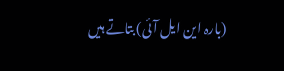(بارہ این ایل آئی) بتاتے ہیں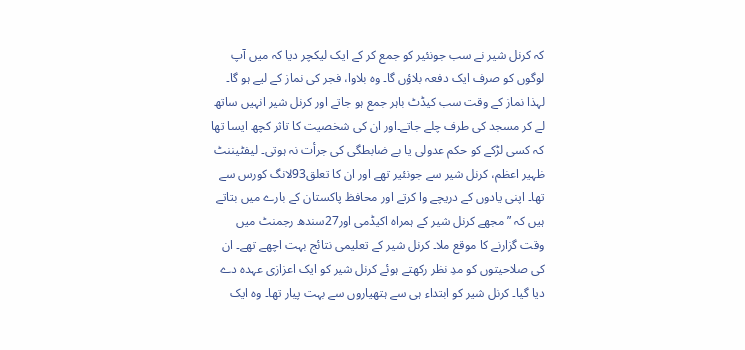کہ کرنل شیر نے سب جونئیر کو جمع کر کے ایک لیکچر دیا کہ میں آپ لوگوں کو صرف ایک دفعہ بلاؤں گا۔ وہ بلاوا، فجر کی نماز کے لیے ہو گا۔ لہذا نماز کے وقت سب کیڈٹ باہر جمع ہو جاتے اور کرنل شیر انہیں ساتھ لے کر مسجد کی طرف چلے جاتے۔اور ان کی شخصیت کا تاثر کچھ ایسا تھا کہ کسی لڑکے کو حکم عدولی یا بے ضابطگی کی جرأت نہ ہوتی۔ لیفٹیننٹ ظہیر اعظم، کرنل شیر سے جونئیر تھے اور ان کا تعلق93لانگ کورس سے تھا۔ اپنی یادوں کے دریچے وا کرتے اور محافظ پاکستان کے بارے میں بتاتے ہیں کہ ”مجھے کرنل شیر کے ہمراہ اکیڈمی اور27سندھ رجمنٹ میں وقت گزارنے کا موقع ملا۔ کرنل شیر کے تعلیمی نتائج بہت اچھے تھے۔ ان کی صلاحیتوں کو مدِ نظر رکھتے ہوئے کرنل شیر کو ایک اعزازی عہدہ دے دیا گیا۔ کرنل شیر کو ابتداء ہی سے ہتھیاروں سے بہت پیار تھا۔ وہ ایک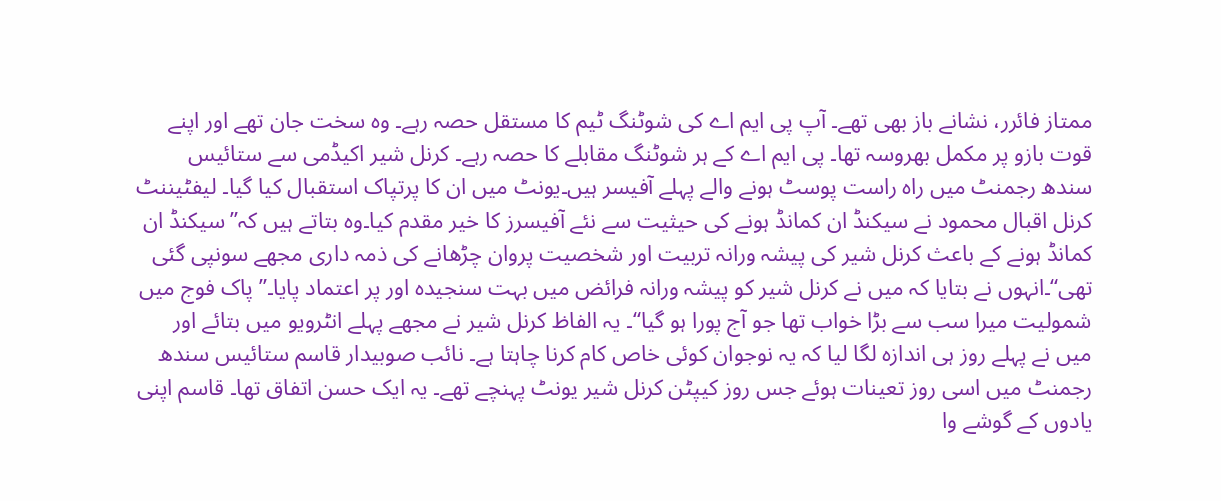ممتاز فائرر، نشانے باز بھی تھے۔ آپ پی ایم اے کی شوٹنگ ٹیم کا مستقل حصہ رہے۔ وہ سخت جان تھے اور اپنے قوت بازو پر مکمل بھروسہ تھا۔ پی ایم اے کے ہر شوٹنگ مقابلے کا حصہ رہے۔ کرنل شیر اکیڈمی سے ستائیس سندھ رجمنٹ میں راہ راست پوسٹ ہونے والے پہلے آفیسر ہیں۔یونٹ میں ان کا پرتپاک استقبال کیا گیا۔ لیفٹیننٹ کرنل اقبال محمود نے سیکنڈ ان کمانڈ ہونے کی حیثیت سے نئے آفیسرز کا خیر مقدم کیا۔وہ بتاتے ہیں کہ”سیکنڈ ان کمانڈ ہونے کے باعث کرنل شیر کی پیشہ ورانہ تربیت اور شخصیت پروان چڑھانے کی ذمہ داری مجھے سونپی گئی تھی“۔انہوں نے بتایا کہ میں نے کرنل شیر کو پیشہ ورانہ فرائض میں بہت سنجیدہ اور پر اعتماد پایا۔”پاک فوج میں شمولیت میرا سب سے بڑا خواب تھا جو آج پورا ہو گیا“۔ یہ الفاظ کرنل شیر نے مجھے پہلے انٹرویو میں بتائے اور میں نے پہلے روز ہی اندازہ لگا لیا کہ یہ نوجوان کوئی خاص کام کرنا چاہتا ہے۔ نائب صوبیدار قاسم ستائیس سندھ رجمنٹ میں اسی روز تعینات ہوئے جس روز کیپٹن کرنل شیر یونٹ پہنچے تھے۔ یہ ایک حسن اتفاق تھا۔ قاسم اپنی یادوں کے گوشے وا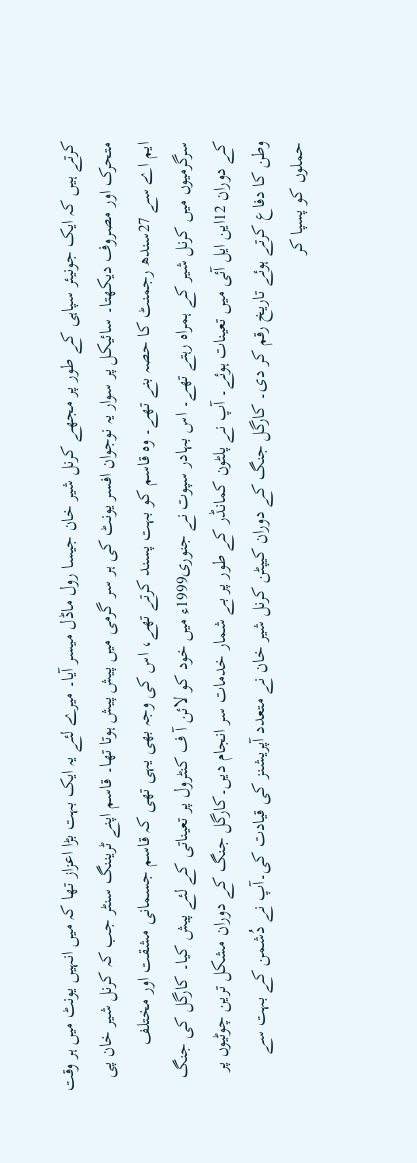کرتے ہیں کہ ایک جونیئر سپاہی کے طور پر مجھے کرنل شیر خان جیسا رول ماڈل میسر آیا۔ میرے لئے یہ ایک بہت بڑا اعزاز تھا کہ میں انہیں یونٹ میں ہر وقت متحرک اور مصروف دیکھتا۔ سائیکل پر سوار یہ نوجوان افسر یونٹ کی ہر سر گرمی میں پیش پیش ہوتا تھا۔ قاسم اپنے ٹریننگ سنٹر جب کہ کرنل شیر خان پی ایم اے سے 27سندھ رجمنٹ کا حصہ بنے تھے۔ وہ قاسم کو بہت پسند کرتے تھے، اس کی وجہ بھی یہی تھی کہ قاسم جسمانی مشقت اور مختلف سرگرمیوں میں کرنل شیر کے ہمراہ رہتے تھے۔ اس بہادر سپوت نے جنوری1999ء میں خود کو لائن آ ف کنٹرول پر تعیناتی کے لئے پیش کیا۔ کارگل کی جنگ کے دوران 12این ایل آئی میں تعینات ہوئے۔ آپ نے پلٹون کمانڈر کے طور پر بے شمار خدمات سر انجام دیں۔کارگل جنگ کے دوران مشکل ترین چوٹیوں پر وطن کا دفاع کرتے ہوئے تاریخ رقم کر دی۔ کارگل جنگ کے دوران کیپٹن کرنل شیر خان نے متعدد آپریشنز کی قیادت کی۔آپ نے دُشمن کے بہت سے حملوں کو پسپا کر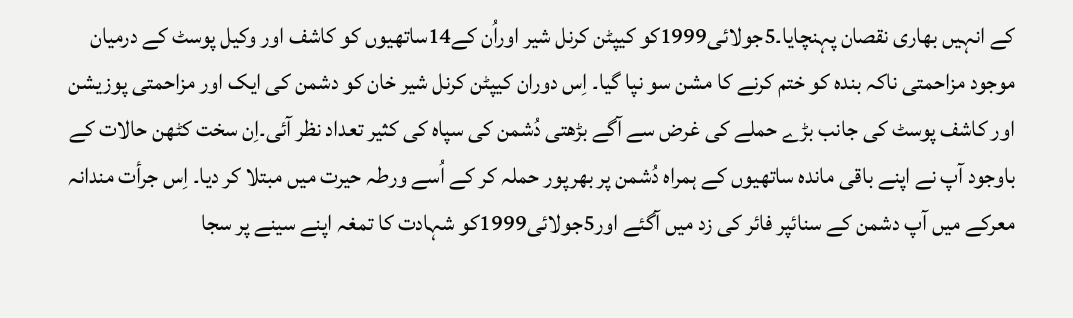کے انہیں بھاری نقصان پہنچایا۔5جولائی1999کو کیپٹن کرنل شیر اوراُن کے14ساتھیوں کو کاشف اور وکیل پوسٹ کے درمیان موجود مزاحمتی ناکہ بندہ کو ختم کرنے کا مشن سو نپا گیا۔ اِس دوران کیپٹن کرنل شیر خان کو دشمن کی ایک اور مزاحمتی پوزیشن اور کاشف پوسٹ کی جانب بڑے حملے کی غرض سے آگے بڑھتی دُشمن کی سپاہ کی کثیر تعداد نظر آئی۔اِن سخت کٹھن حالات کے باوجود آپ نے اپنے باقی ماندہ ساتھیوں کے ہمراہ دُشمن پر بھرپور حملہ کر کے اُسے ورطہ حیرت میں مبتلا کر دیا۔ اِس جرأت مندانہ معرکے میں آپ دشمن کے سنائپر فائر کی زد میں آگئے اور5جولائی1999کو شہادت کا تمغہ اپنے سینے پر سجا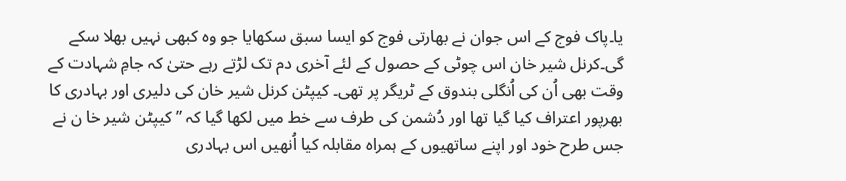یا۔پاک فوج کے اس جوان نے بھارتی فوج کو ایسا سبق سکھایا جو وہ کبھی نہیں بھلا سکے گی۔کرنل شیر خان اس چوٹی کے حصول کے لئے آخری دم تک لڑتے رہے حتیٰ کہ جامِ شہادت کے وقت بھی اُن کی اُنگلی بندوق کے ٹریگر پر تھی۔ کیپٹن کرنل شیر خان کی دلیری اور بہادری کا بھرپور اعتراف کیا گیا تھا اور دُشمن کی طرف سے خط میں لکھا گیا کہ ”کیپٹن شیر خا ن نے جس طرح خود اور اپنے ساتھیوں کے ہمراہ مقابلہ کیا اُنھیں اس بہادری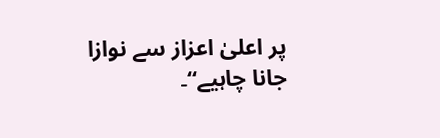پر اعلیٰ اعزاز سے نوازا جانا چاہیے“۔